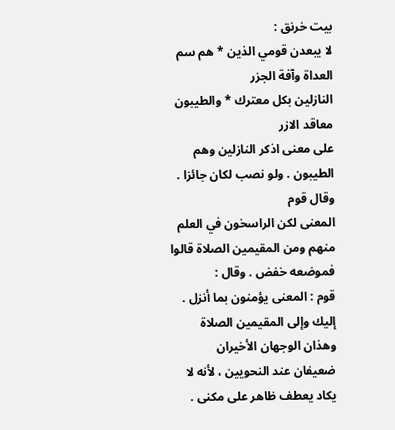بيت خرنق :
لا يبعدن قومي الذين * هم سم العداة وآفة الجزر
النازلين بكل معترك * والطيبون معاقد الازر
على معنى اذكر النازلين وهم الطيبون . ولو نصب لكان جائزا . وقال قوم
المعنى لكن الراسخون في العلم منهم ومن المقيمين الصلاة قالوا فموضعه خفض . وقال :
قوم : المعنى يؤمنون بما أنزل . إليك وإلى المقيمين الصلاة وهذان الوجهان الأخيران
ضعيفان عند النحويين ، لأنه لا يكاد يعطف ظاهر على مكنى .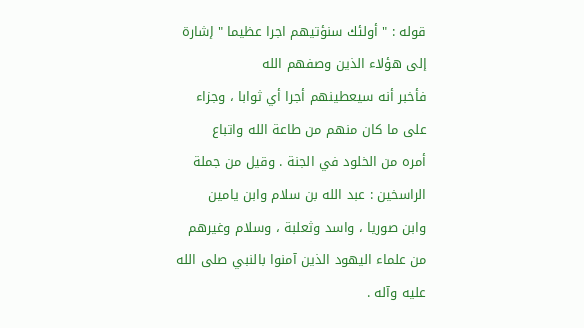قوله : " أولئك سنؤتيهم اجرا عظيما " إشارة إلى هؤلاء الذين وصفهم الله
فأخبر أنه سيعطينهم أجرا أي ثوابا ، وجزاء على ما كان منهم من طاعة الله واتباع
أمره من الخلود في الجنة . وقيل من جملة الراسخين : عبد الله بن سلام وابن يامين
وابن صوريا ، واسد وثعلبة ، وسلام وغيرهم من علماء اليهود الذين آمنوا بالنبي صلى الله عليه وآله .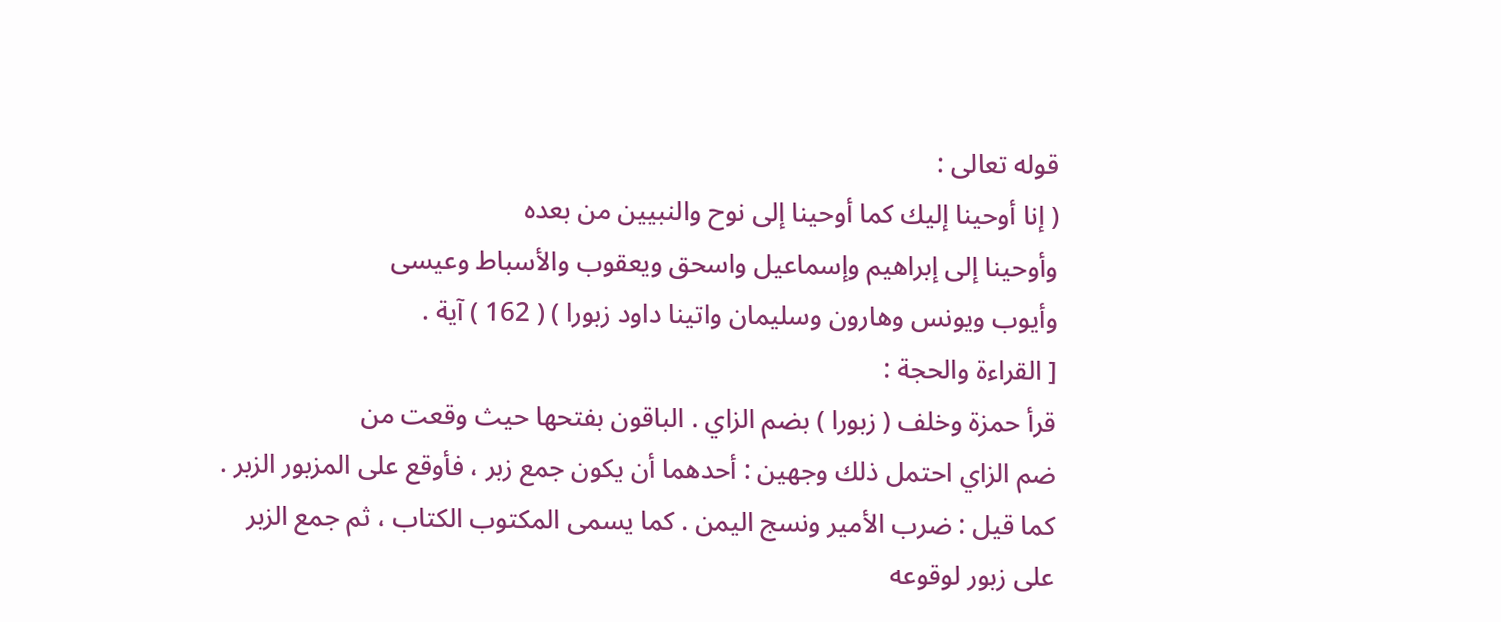قوله تعالى :
( إنا أوحينا إليك كما أوحينا إلى نوح والنبيين من بعده
وأوحينا إلى إبراهيم وإسماعيل واسحق ويعقوب والأسباط وعيسى
وأيوب ويونس وهارون وسليمان واتينا داود زبورا ) ( 162 ) آية .
[ القراءة والحجة :
قرأ حمزة وخلف ( زبورا ) بضم الزاي . الباقون بفتحها حيث وقعت من
ضم الزاي احتمل ذلك وجهين : أحدهما أن يكون جمع زبر ، فأوقع على المزبور الزبر .
كما قيل : ضرب الأمير ونسج اليمن . كما يسمى المكتوب الكتاب ، ثم جمع الزبر
على زبور لوقوعه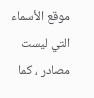موقع الأسماء التي ليست مصادر ، كما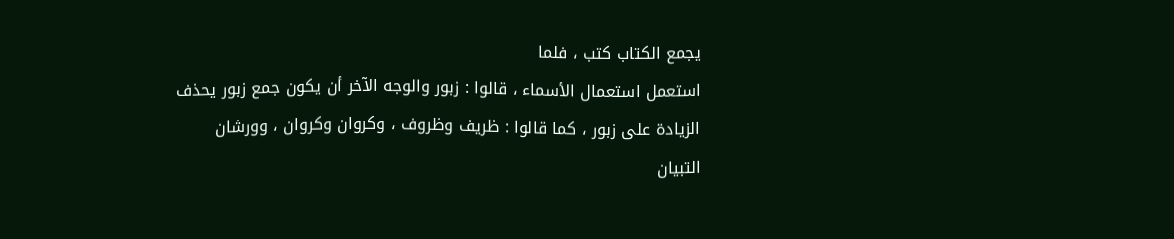يجمع الكتاب كتب ، فلما
استعمل استعمال الأسماء ، قالوا : زبور والوجه الآخر أن يكون جمع زبور يحذف
الزيادة على زبور ، كما قالوا : ظريف وظروف ، وكروان وكروان ، وورشان
التبيان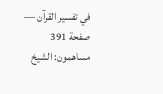في تفسير القرآن — صفحة 391
مساهمون: الشيخ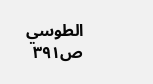الطوسي
ص٣٩١